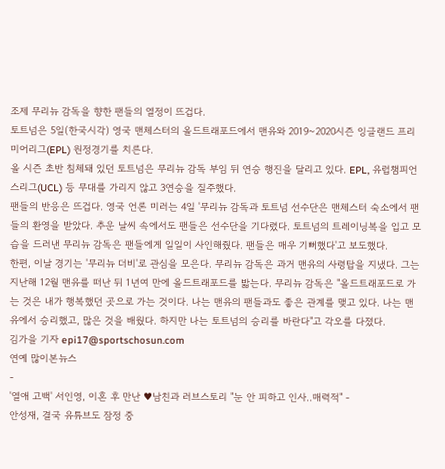조제 무리뉴 감독을 향한 팬들의 열정이 뜨겁다.
토트넘은 5일(한국시각) 영국 맨체스터의 올드트래포드에서 맨유와 2019~2020시즌 잉글랜드 프리미어리그(EPL) 원정경기를 치른다.
올 시즌 초반 침체돼 있던 토트넘은 무리뉴 감독 부임 뒤 연승 행진을 달리고 있다. EPL, 유럽챔피언스리그(UCL) 등 무대를 가리지 않고 3연승을 질주했다.
팬들의 반응은 뜨겁다. 영국 언론 미러는 4일 '무리뉴 감독과 토트넘 선수단은 맨체스터 숙소에서 팬들의 환영을 받았다. 추운 날씨 속에서도 팬들은 선수단을 기다렸다. 토트넘의 트레이닝복을 입고 모습을 드러낸 무리뉴 감독은 팬들에게 일일이 사인해줬다. 팬들은 매우 기뻐했다'고 보도했다.
한편, 이날 경기는 '무리뉴 더비'로 관심을 모은다. 무리뉴 감독은 과거 맨유의 사령탑을 지냈다. 그는 지난해 12월 맨유를 떠난 뒤 1년여 만에 올드트래포드를 밟는다. 무리뉴 감독은 "올드트래포드로 가는 것은 내가 행복했던 곳으로 가는 것이다. 나는 맨유의 팬들과도 좋은 관계를 맺고 있다. 나는 맨유에서 승리했고, 많은 것을 배웠다. 하지만 나는 토트넘의 승리를 바란다"고 각오를 다졌다.
김가을 기자 epi17@sportschosun.com
연예 많이본뉴스
-
'열애 고백' 서인영, 이혼 후 만난 ♥남친과 러브스토리 "눈 안 피하고 인사..매력적" -
안성재, 결국 유튜브도 잠정 중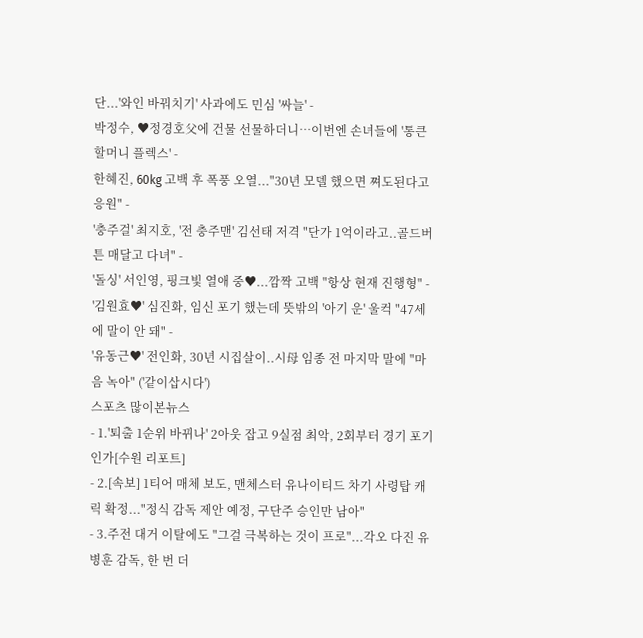단...'와인 바꿔치기' 사과에도 민심 '싸늘' -
박정수, ♥정경호父에 건물 선물하더니…이번엔 손녀들에 '통큰 할머니 플렉스' -
한혜진, 60kg 고백 후 폭풍 오열..."30년 모델 했으면 쪄도된다고 응원" -
'충주걸' 최지호, '전 충주맨' 김선태 저격 "단가 1억이라고..골드버튼 매달고 다녀" -
'돌싱' 서인영, 핑크빛 열애 중♥...깜짝 고백 "항상 현재 진행형" -
'김원효♥' 심진화, 임신 포기 했는데 뜻밖의 '아기 운' 울컥 "47세에 말이 안 돼" -
'유동근♥' 전인화, 30년 시집살이..시母 임종 전 마지막 말에 "마음 녹아" ('같이삽시다')
스포츠 많이본뉴스
- 1.'퇴출 1순위 바뀌나' 2아웃 잡고 9실점 최악, 2회부터 경기 포기인가[수원 리포트]
- 2.[속보] 1티어 매체 보도, 맨체스터 유나이티드 차기 사령탑 캐릭 확정..."정식 감독 제안 예정, 구단주 승인만 남아"
- 3.주전 대거 이탈에도 "그걸 극복하는 것이 프로"...각오 다진 유병훈 감독, 한 번 더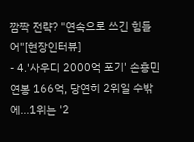깜짝 전략? "연속으로 쓰긴 힘들어"[현장인터뷰]
- 4.'사우디 2000억 포기' 손흥민 연봉 166억, 당연히 2위일 수밖에...1위는 '2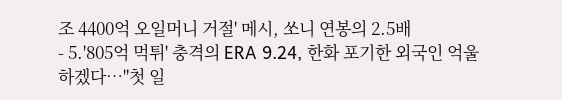조 4400억 오일머니 거절' 메시, 쏘니 연봉의 2.5배
- 5.'805억 먹튀' 충격의 ERA 9.24, 한화 포기한 외국인 억울하겠다…"첫 일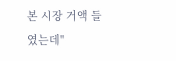본 시장 거액 들였는데"